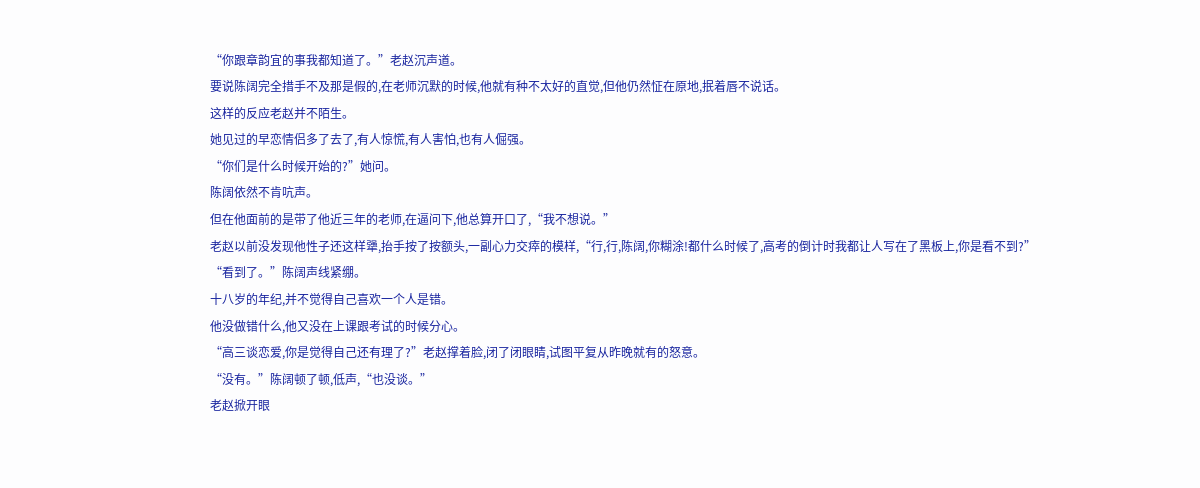“你跟章韵宜的事我都知道了。”老赵沉声道。
要说陈阔完全措手不及那是假的,在老师沉默的时候,他就有种不太好的直觉,但他仍然怔在原地,抿着唇不说话。
这样的反应老赵并不陌生。
她见过的早恋情侣多了去了,有人惊慌,有人害怕,也有人倔强。
“你们是什么时候开始的?”她问。
陈阔依然不肯吭声。
但在他面前的是带了他近三年的老师,在逼问下,他总算开口了,“我不想说。”
老赵以前没发现他性子还这样犟,抬手按了按额头,一副心力交瘁的模样,“行,行,陈阔,你糊涂!都什么时候了,高考的倒计时我都让人写在了黑板上,你是看不到?”
“看到了。”陈阔声线紧绷。
十八岁的年纪,并不觉得自己喜欢一个人是错。
他没做错什么,他又没在上课跟考试的时候分心。
“高三谈恋爱,你是觉得自己还有理了?”老赵撑着脸,闭了闭眼睛,试图平复从昨晚就有的怒意。
“没有。”陈阔顿了顿,低声,“也没谈。”
老赵掀开眼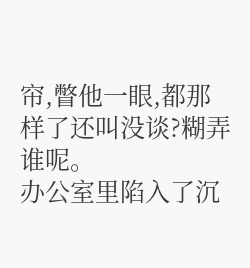帘,瞥他一眼,都那样了还叫没谈?糊弄谁呢。
办公室里陷入了沉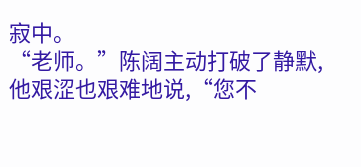寂中。
“老师。”陈阔主动打破了静默,他艰涩也艰难地说,“您不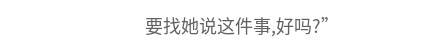要找她说这件事,好吗?”